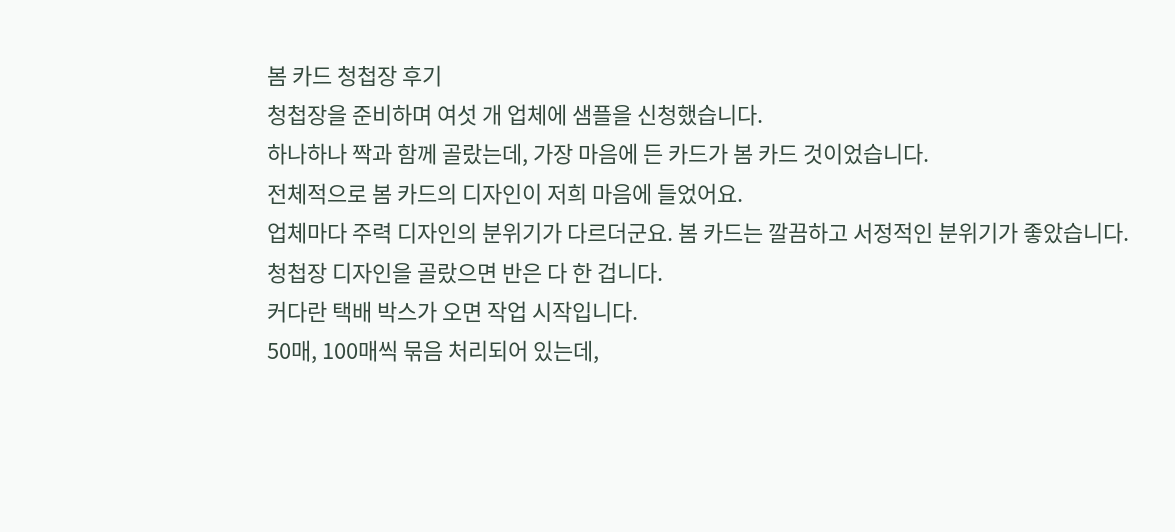봄 카드 청첩장 후기
청첩장을 준비하며 여섯 개 업체에 샘플을 신청했습니다.
하나하나 짝과 함께 골랐는데, 가장 마음에 든 카드가 봄 카드 것이었습니다.
전체적으로 봄 카드의 디자인이 저희 마음에 들었어요.
업체마다 주력 디자인의 분위기가 다르더군요. 봄 카드는 깔끔하고 서정적인 분위기가 좋았습니다.
청첩장 디자인을 골랐으면 반은 다 한 겁니다.
커다란 택배 박스가 오면 작업 시작입니다.
50매, 100매씩 묶음 처리되어 있는데,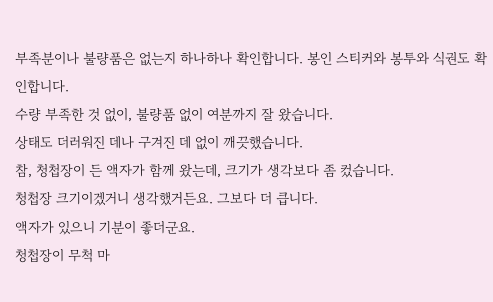부족분이나 불량품은 없는지 하나하나 확인합니다. 봉인 스티커와 봉투와 식권도 확인합니다.
수량 부족한 것 없이, 불량품 없이 여분까지 잘 왔습니다.
상태도 더러워진 데나 구겨진 데 없이 깨끗했습니다.
참, 청첩장이 든 액자가 함께 왔는데, 크기가 생각보다 좀 컸습니다.
청첩장 크기이겠거니 생각했거든요. 그보다 더 큽니다.
액자가 있으니 기분이 좋더군요.
청첩장이 무척 마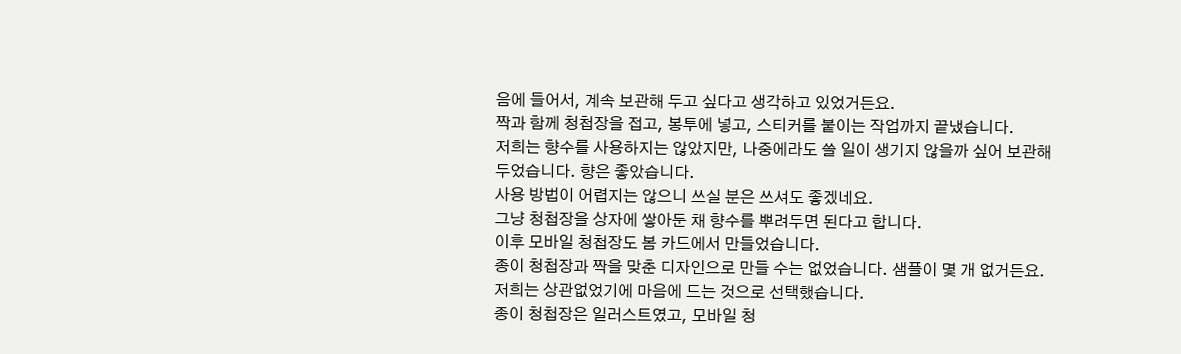음에 들어서, 계속 보관해 두고 싶다고 생각하고 있었거든요.
짝과 함께 청첩장을 접고, 봉투에 넣고, 스티커를 붙이는 작업까지 끝냈습니다.
저희는 향수를 사용하지는 않았지만, 나중에라도 쓸 일이 생기지 않을까 싶어 보관해 두었습니다. 향은 좋았습니다.
사용 방법이 어렵지는 않으니 쓰실 분은 쓰셔도 좋겠네요.
그냥 청첩장을 상자에 쌓아둔 채 향수를 뿌려두면 된다고 합니다.
이후 모바일 청첩장도 봄 카드에서 만들었습니다.
종이 청첩장과 짝을 맞춘 디자인으로 만들 수는 없었습니다. 샘플이 몇 개 없거든요.
저희는 상관없었기에 마음에 드는 것으로 선택했습니다.
종이 청첩장은 일러스트였고, 모바일 청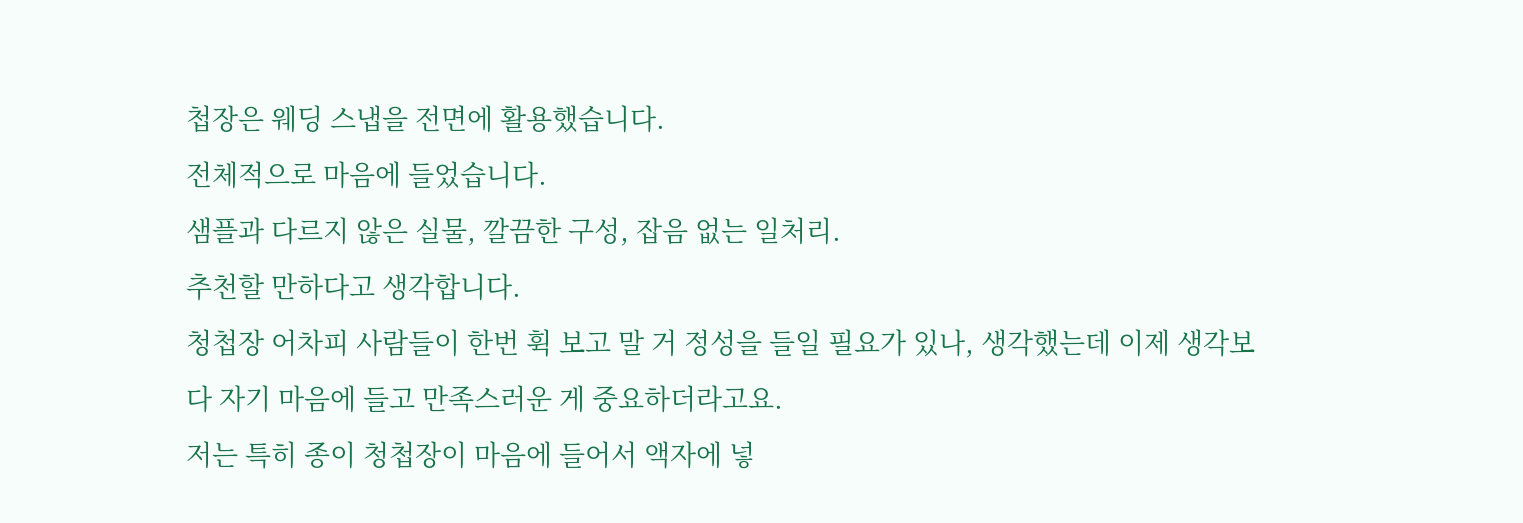첩장은 웨딩 스냅을 전면에 활용했습니다.
전체적으로 마음에 들었습니다.
샘플과 다르지 않은 실물, 깔끔한 구성, 잡음 없는 일처리.
추천할 만하다고 생각합니다.
청첩장 어차피 사람들이 한번 휙 보고 말 거 정성을 들일 필요가 있나, 생각했는데 이제 생각보다 자기 마음에 들고 만족스러운 게 중요하더라고요.
저는 특히 종이 청첩장이 마음에 들어서 액자에 넣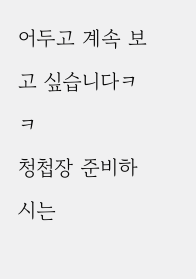어두고 계속 보고 싶습니다ㅋㅋ
청첩장 준비하시는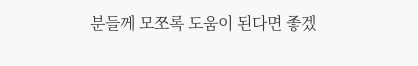분들께 모쪼록 도움이 된다면 좋겠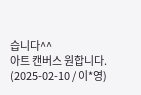습니다^^
아트 캔버스 원합니다.
(2025-02-10 / 이*영)